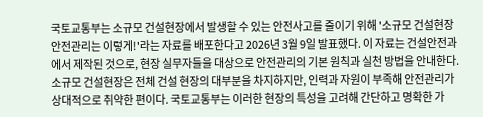국토교통부는 소규모 건설현장에서 발생할 수 있는 안전사고를 줄이기 위해 '소규모 건설현장 안전관리는 이렇게!'라는 자료를 배포한다고 2026년 3월 9일 발표했다. 이 자료는 건설안전과에서 제작된 것으로, 현장 실무자들을 대상으로 안전관리의 기본 원칙과 실천 방법을 안내한다.
소규모 건설현장은 전체 건설 현장의 대부분을 차지하지만, 인력과 자원이 부족해 안전관리가 상대적으로 취약한 편이다. 국토교통부는 이러한 현장의 특성을 고려해 간단하고 명확한 가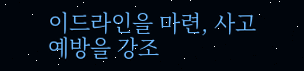이드라인을 마련, 사고 예방을 강조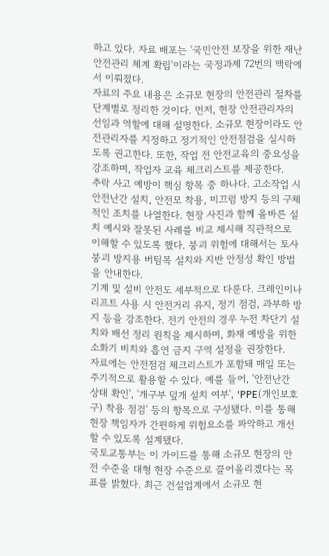하고 있다. 자료 배포는 '국민안전 보장을 위한 재난안전관리 체계 확립'이라는 국정과제 72번의 맥락에서 이뤄졌다.
자료의 주요 내용은 소규모 현장의 안전관리 절차를 단계별로 정리한 것이다. 먼저, 현장 안전관리자의 선임과 역할에 대해 설명한다. 소규모 현장이라도 안전관리자를 지정하고 정기적인 안전점검을 실시하도록 권고한다. 또한, 작업 전 안전교육의 중요성을 강조하며, 작업자 교육 체크리스트를 제공한다.
추락 사고 예방이 핵심 항목 중 하나다. 고소작업 시 안전난간 설치, 안전모 착용, 미끄럼 방지 등의 구체적인 조치를 나열한다. 현장 사진과 함께 올바른 설치 예시와 잘못된 사례를 비교 제시해 직관적으로 이해할 수 있도록 했다. 붕괴 위험에 대해서는 토사 붕괴 방지용 버팀목 설치와 지반 안정성 확인 방법을 안내한다.
기계 및 설비 안전도 세부적으로 다룬다. 크레인이나 리프트 사용 시 안전거리 유지, 정기 점검, 과부하 방지 등을 강조한다. 전기 안전의 경우 누전 차단기 설치와 배선 정리 원칙을 제시하며, 화재 예방을 위한 소화기 비치와 흡연 금지 구역 설정을 권장한다.
자료에는 안전점검 체크리스트가 포함돼 매일 또는 주기적으로 활용할 수 있다. 예를 들어, '안전난간 상태 확인', '개구부 덮개 설치 여부', 'PPE(개인보호구) 착용 점검' 등의 항목으로 구성됐다. 이를 통해 현장 책임자가 간편하게 위험요소를 파악하고 개선할 수 있도록 설계됐다.
국토교통부는 이 가이드를 통해 소규모 현장의 안전 수준을 대형 현장 수준으로 끌어올리겠다는 목표를 밝혔다. 최근 건설업계에서 소규모 현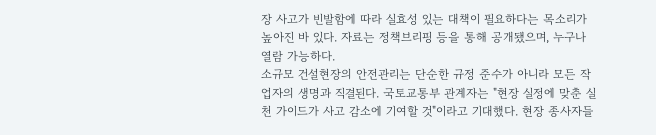장 사고가 빈발함에 따라 실효성 있는 대책이 필요하다는 목소리가 높아진 바 있다. 자료는 정책브리핑 등을 통해 공개됐으며, 누구나 열람 가능하다.
소규모 건설현장의 안전관리는 단순한 규정 준수가 아니라 모든 작업자의 생명과 직결된다. 국토교통부 관계자는 "현장 실정에 맞춘 실천 가이드가 사고 감소에 기여할 것"이라고 기대했다. 현장 종사자들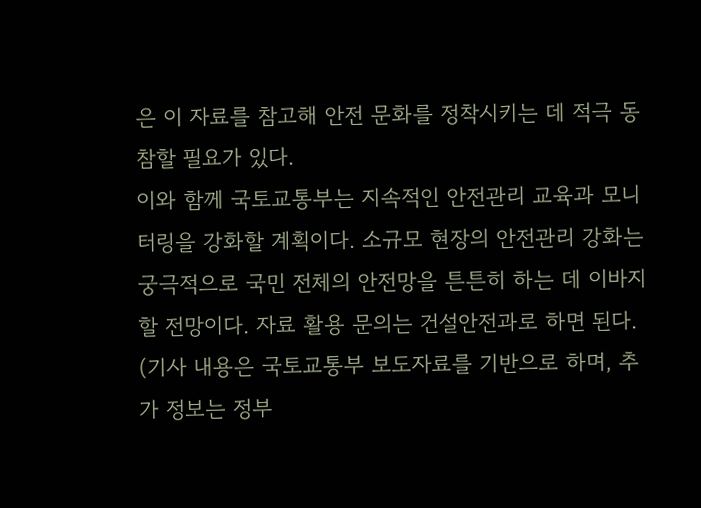은 이 자료를 참고해 안전 문화를 정착시키는 데 적극 동참할 필요가 있다.
이와 함께 국토교통부는 지속적인 안전관리 교육과 모니터링을 강화할 계획이다. 소규모 현장의 안전관리 강화는 궁극적으로 국민 전체의 안전망을 튼튼히 하는 데 이바지할 전망이다. 자료 활용 문의는 건설안전과로 하면 된다.
(기사 내용은 국토교통부 보도자료를 기반으로 하며, 추가 정보는 정부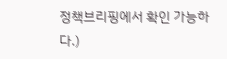정책브리핑에서 확인 가능하다.)